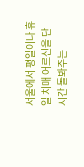서울에서 평일이나 휴일 치매 어르신을 단시간 돌봐주는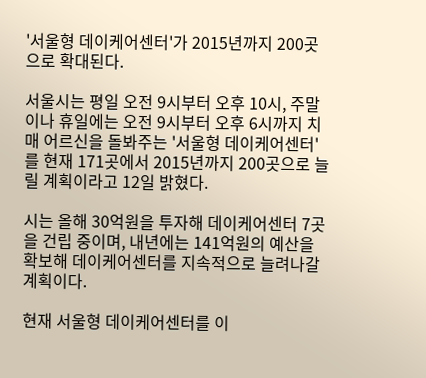'서울형 데이케어센터'가 2015년까지 200곳으로 확대된다.

서울시는 평일 오전 9시부터 오후 10시, 주말이나 휴일에는 오전 9시부터 오후 6시까지 치매 어르신을 돌봐주는 '서울형 데이케어센터'를 현재 171곳에서 2015년까지 200곳으로 늘릴 계획이라고 12일 밝혔다.

시는 올해 30억원을 투자해 데이케어센터 7곳을 건립 중이며, 내년에는 141억원의 예산을 확보해 데이케어센터를 지속적으로 늘려나갈 계획이다.

현재 서울형 데이케어센터를 이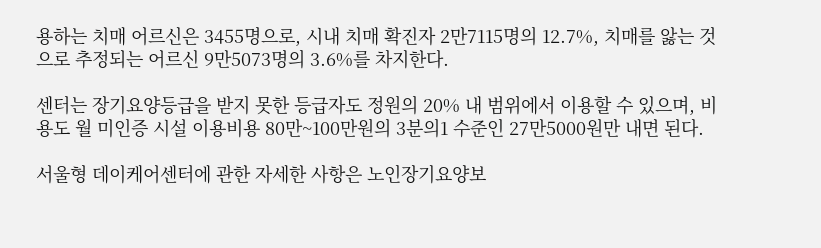용하는 치매 어르신은 3455명으로, 시내 치매 확진자 2만7115명의 12.7%, 치매를 앓는 것으로 추정되는 어르신 9만5073명의 3.6%를 차지한다.

센터는 장기요양등급을 받지 못한 등급자도 정원의 20% 내 범위에서 이용할 수 있으며, 비용도 월 미인증 시설 이용비용 80만~100만원의 3분의1 수준인 27만5000원만 내면 된다.

서울형 데이케어센터에 관한 자세한 사항은 노인장기요양보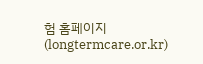험 홈페이지(longtermcare.or.kr)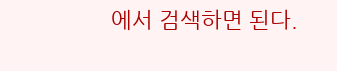에서 검색하면 된다.